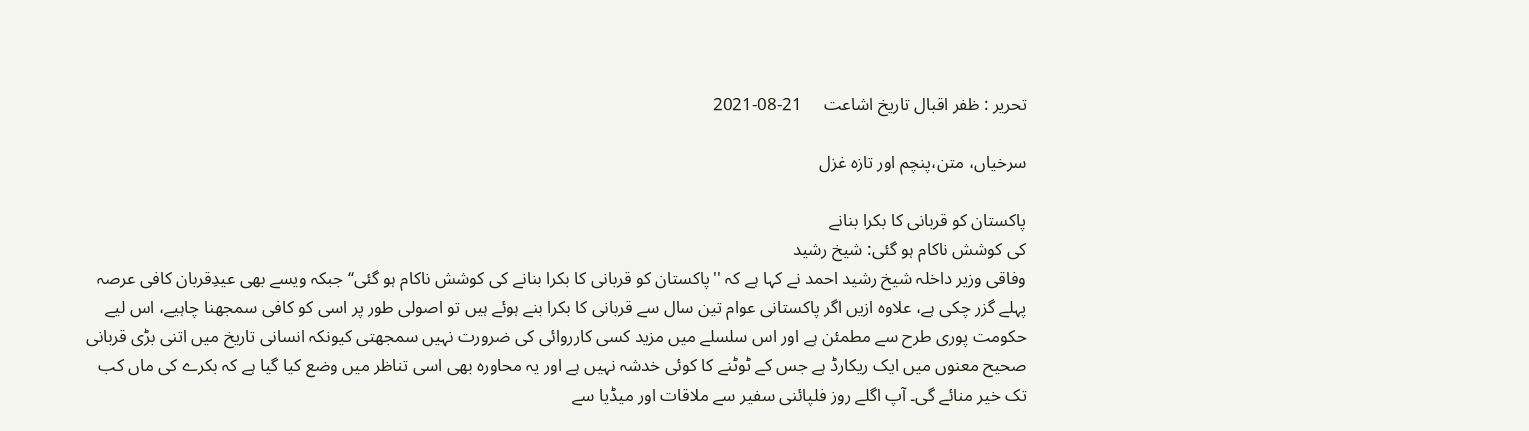تحریر : ظفر اقبال تاریخ اشاعت     21-08-2021

سرخیاں، متن،پنچم اور تازہ غزل

پاکستان کو قربانی کا بکرا بنانے
کی کوشش ناکام ہو گئی: شیخ رشید
وفاقی وزیر داخلہ شیخ رشید احمد نے کہا ہے کہ ''پاکستان کو قربانی کا بکرا بنانے کی کوشش ناکام ہو گئی‘‘ جبکہ ویسے بھی عیدِقربان کافی عرصہ پہلے گزر چکی ہے، علاوہ ازیں اگر پاکستانی عوام تین سال سے قربانی کا بکرا بنے ہوئے ہیں تو اصولی طور پر اسی کو کافی سمجھنا چاہیے، اس لیے حکومت پوری طرح سے مطمئن ہے اور اس سلسلے میں مزید کسی کارروائی کی ضرورت نہیں سمجھتی کیونکہ انسانی تاریخ میں اتنی بڑی قربانی صحیح معنوں میں ایک ریکارڈ ہے جس کے ٹوٹنے کا کوئی خدشہ نہیں ہے اور یہ محاورہ بھی اسی تناظر میں وضع کیا گیا ہے کہ بکرے کی ماں کب تک خیر منائے گی۔ آپ اگلے روز فلپائنی سفیر سے ملاقات اور میڈیا سے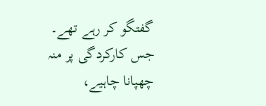گفتگو کر رہے تھے۔
جس کارکردگی پر منہ چھپانا چاہیے،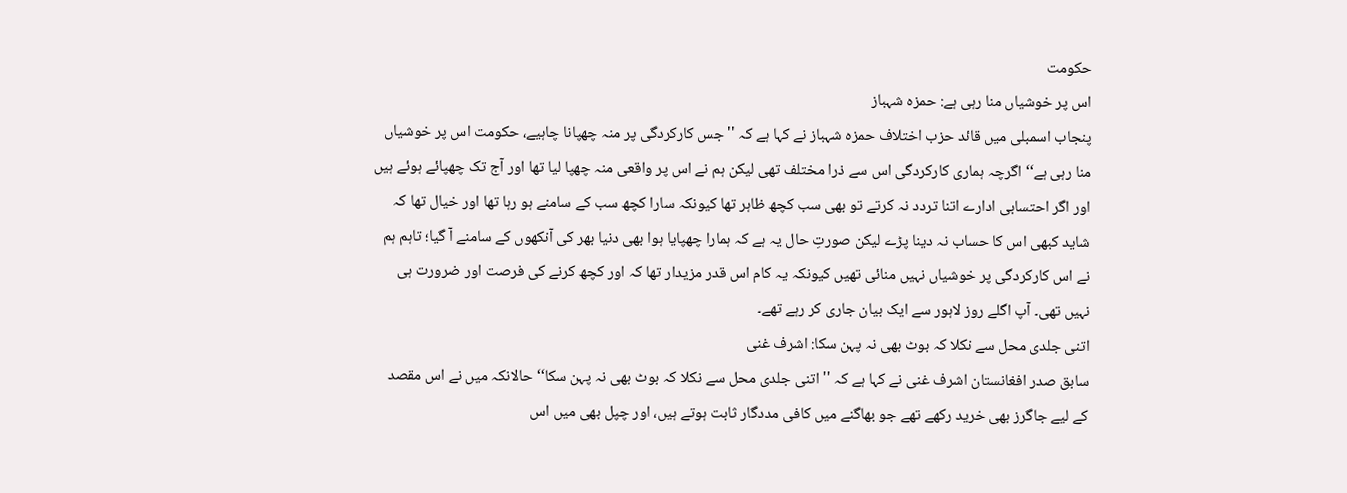حکومت
اس پر خوشیاں منا رہی ہے: حمزہ شہباز
پنجاب اسمبلی میں قائد حزب اختلاف حمزہ شہباز نے کہا ہے کہ ''جس کارکردگی پر منہ چھپانا چاہیے، حکومت اس پر خوشیاں منا رہی ہے‘‘ اگرچہ ہماری کارکردگی اس سے ذرا مختلف تھی لیکن ہم نے اس پر واقعی منہ چھپا لیا تھا اور آج تک چھپائے ہوئے ہیں اور اگر احتسابی ادارے اتنا تردد نہ کرتے تو بھی سب کچھ ظاہر تھا کیونکہ سارا کچھ سب کے سامنے ہو رہا تھا اور خیال تھا کہ شاید کبھی اس کا حساب نہ دینا پڑے لیکن صورتِ حال یہ ہے کہ ہمارا چھپایا ہوا بھی دنیا بھر کی آنکھوں کے سامنے آ گیا؛ تاہم ہم نے اس کارکردگی پر خوشیاں نہیں منائی تھیں کیونکہ یہ کام اس قدر مزیدار تھا کہ اور کچھ کرنے کی فرصت اور ضرورت ہی نہیں تھی۔ آپ اگلے روز لاہور سے ایک بیان جاری کر رہے تھے۔
اتنی جلدی محل سے نکلا کہ بوٹ بھی نہ پہن سکا: اشرف غنی
سابق صدر افغانستان اشرف غنی نے کہا ہے کہ ''اتنی جلدی محل سے نکلا کہ بوٹ بھی نہ پہن سکا‘‘ حالانکہ میں نے اس مقصد کے لیے جاگرز بھی خرید رکھے تھے جو بھاگنے میں کافی مددگار ثابت ہوتے ہیں، اور چپل بھی میں اس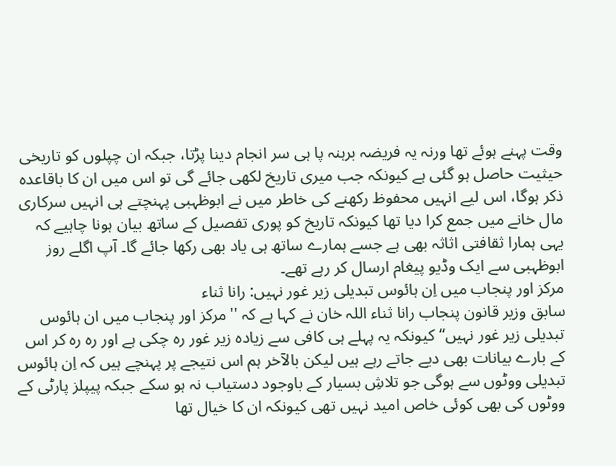وقت پہنے ہوئے تھا ورنہ یہ فریضہ برہنہ پا ہی سر انجام دینا پڑتا، جبکہ ان چپلوں کو تاریخی حیثیت حاصل ہو گئی ہے کیونکہ جب میری تاریخ لکھی جائے گی تو اس میں ان کا باقاعدہ ذکر ہوگا، اس لیے انہیں محفوظ رکھنے کی خاطر میں نے ابوظہبی پہنچتے ہی انہیں سرکاری مال خانے میں جمع کرا دیا تھا کیونکہ تاریخ کو پوری تفصیل کے ساتھ بیان ہونا چاہیے کہ یہی ہمارا ثقافتی اثاثہ بھی ہے جسے ہمارے ساتھ ہی یاد بھی رکھا جائے گا۔ آپ اگلے روز ابوظہبی سے ایک وڈیو پیغام ارسال کر رہے تھے۔
مرکز اور پنجاب میں اِن ہائوس تبدیلی زیر غور نہیں: رانا ثناء
سابق وزیر قانون پنجاب رانا ثناء اللہ خان نے کہا ہے کہ ''مرکز اور پنجاب میں ان ہائوس تبدیلی زیر غور نہیں‘‘ کیونکہ یہ پہلے ہی کافی سے زیادہ زیر غور رہ چکی ہے اور رہ رہ کر اس کے بارے بیانات بھی دیے جاتے رہے ہیں لیکن بالآخر ہم اس نتیجے پر پہنچے ہیں کہ اِن ہائوس تبدیلی ووٹوں سے ہوگی جو تلاشِ بسیار کے باوجود دستیاب نہ ہو سکے جبکہ پیپلز پارٹی کے ووٹوں کی بھی کوئی خاص امید نہیں تھی کیونکہ ان کا خیال تھا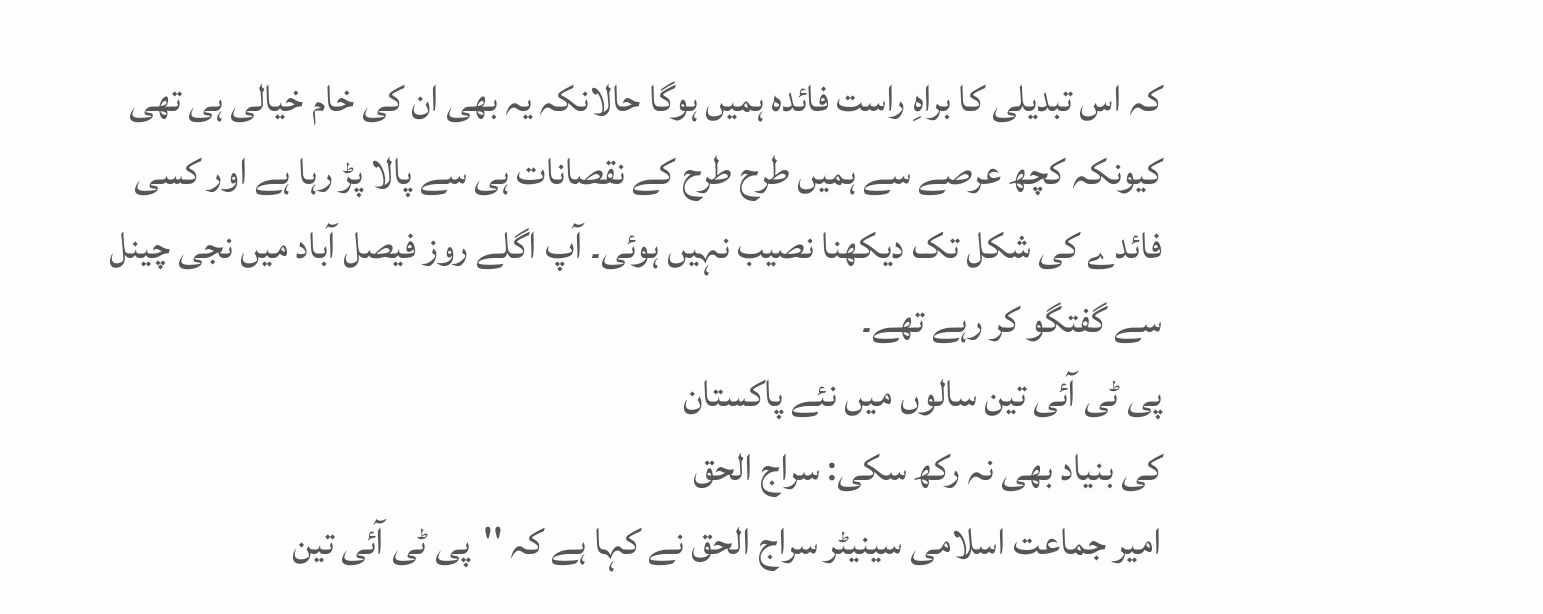کہ اس تبدیلی کا براہِ راست فائدہ ہمیں ہوگا حالانکہ یہ بھی ان کی خام خیالی ہی تھی کیونکہ کچھ عرصے سے ہمیں طرح طرح کے نقصانات ہی سے پالا پڑ رہا ہے اور کسی فائدے کی شکل تک دیکھنا نصیب نہیں ہوئی۔ آپ اگلے روز فیصل آباد میں نجی چینل سے گفتگو کر رہے تھے۔
پی ٹی آئی تین سالوں میں نئے پاکستان
کی بنیاد بھی نہ رکھ سکی: سراج الحق
امیر جماعت اسلامی سینیٹر سراج الحق نے کہا ہے کہ ''پی ٹی آئی تین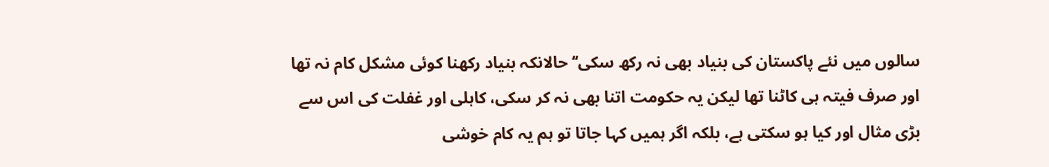سالوں میں نئے پاکستان کی بنیاد بھی نہ رکھ سکی‘‘ حالانکہ بنیاد رکھنا کوئی مشکل کام نہ تھا اور صرف فیتہ ہی کاٹنا تھا لیکن یہ حکومت اتنا بھی نہ کر سکی، کاہلی اور غفلت کی اس سے بڑی مثال اور کیا ہو سکتی ہے، بلکہ اگر ہمیں کہا جاتا تو ہم یہ کام خوشی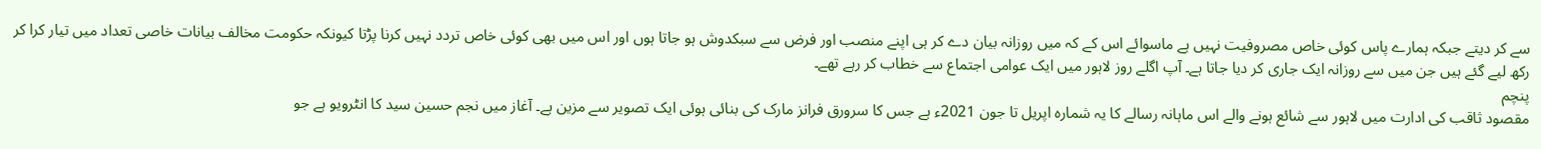سے کر دیتے جبکہ ہمارے پاس کوئی خاص مصروفیت نہیں ہے ماسوائے اس کے کہ میں روزانہ بیان دے کر ہی اپنے منصب اور فرض سے سبکدوش ہو جاتا ہوں اور اس میں بھی کوئی خاص تردد نہیں کرنا پڑتا کیونکہ حکومت مخالف بیانات خاصی تعداد میں تیار کرا کر رکھ لیے گئے ہیں جن میں سے روزانہ ایک جاری کر دیا جاتا ہے۔ آپ اگلے روز لاہور میں ایک عوامی اجتماع سے خطاب کر رہے تھے۔
پنچم
مقصود ثاقب کی ادارت میں لاہور سے شائع ہونے والے اس ماہانہ رسالے کا یہ شمارہ اپریل تا جون 2021ء ہے جس کا سرورق فرانز مارک کی بنائی ہوئی ایک تصویر سے مزین ہے۔ آغاز میں نجم حسین سید کا انٹرویو ہے جو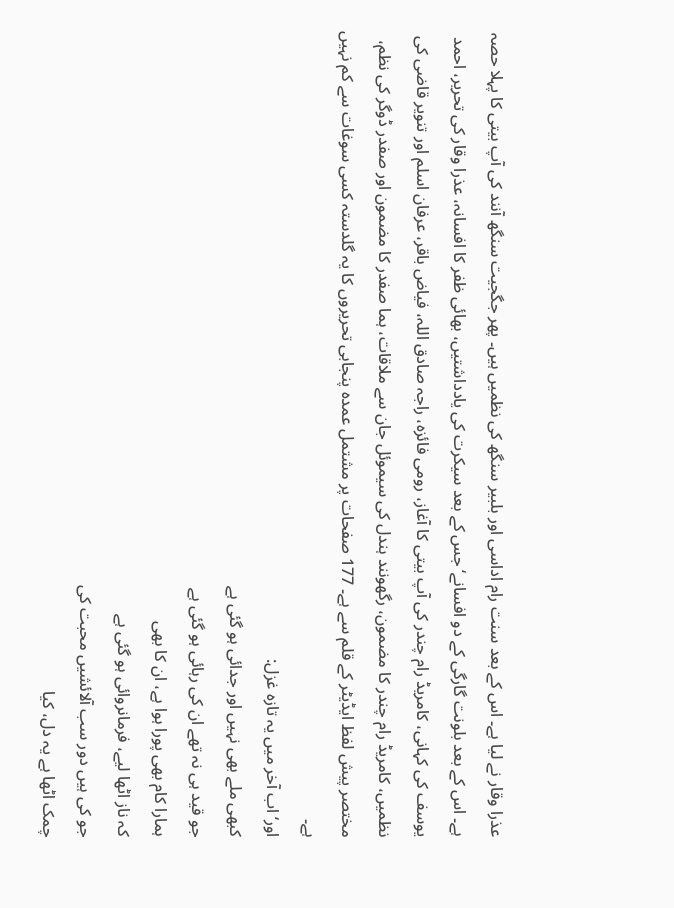عذرا وقار نے لیا ہے۔ اس کے بعد سنت رام اداسی اور بلبیر سنگھ کی نظمیں ہیں۔ پھر جگجیت سنگھ آنند کی آپ بیتی کا پہلا حصہ ہے۔ اس کے بعد بلونت گارگی کے دو افسانے‘ جس کے بعد سیکرت کی یادداشتیں، بھائی ظفر کا افسانہ، عذرا وقار کی تحریر، احمد یوسف کی کہانی، کامریڈ رام چندر کی آپ بیتی کا آغاز، رومی فائزہ، راجہ صادق اللہ، فیاض باقر، عرفان اسلم اور تنویر قاضی کی نظمیں، کامریڈ رام چندر کا مضمون، رگھونند ہندل کی سیموئل جان سے ملاقات، ہما صفدر کا مضمون اور صفدر ڈوگر کی نظم، مختصر پیش لفظ ایڈیٹر کے قلم سے ہے۔ 177 صفحات پر مشتمل عمدہ پنجابی تحریروں کا یہ گلدستہ کسی سوغات سے کم نہیں ہے۔
اور‘ اب آخر میں یہ تازہ غزل:
کبھی ملے بھی نہیں اور جدائی ہو گئی ہے
جو قید ہی نہ تھے ان کی رہائی ہو گئی ہے
ہمارا کام بھی پورا ہوا ہے، ان کا بھی
کہ ناز اٹھا لیے، فرمانروائی ہو گئی ہے
جو کی ہیں دور سب آلائشیں محبت کی
چمک اٹھا ہے یہ دل، کیا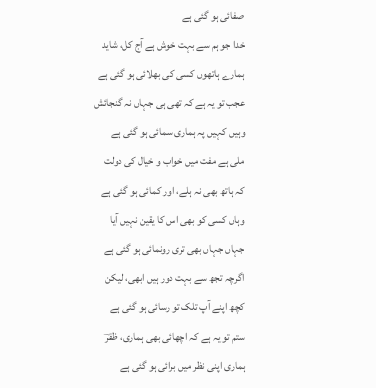صفائی ہو گئی ہے
خدا جو ہم سے بہت خوش ہے آج کل، شاید
ہمارے ہاتھوں کسی کی بھلائی ہو گئی ہے
عجب تو یہ ہے کہ تھی ہی جہاں نہ گنجائش
وہیں کہیں پہ ہماری سمائی ہو گئی ہے
ملی ہے مفت میں خواب و خیال کی دولت
کہ ہاتھ بھی نہ ہلے، اور کمائی ہو گئی ہے
وہاں کسی کو بھی اس کا یقین نہیں آیا
جہاں جہاں بھی تری رونمائی ہو گئی ہے
اگرچہ تجھ سے بہت دور ہیں ابھی، لیکن
کچھ اپنے آپ تلک تو رسائی ہو گئی ہے
ستم تو یہ ہے کہ اچھائی بھی ہماری، ظفرؔ
ہماری اپنی نظر میں برائی ہو گئی ہے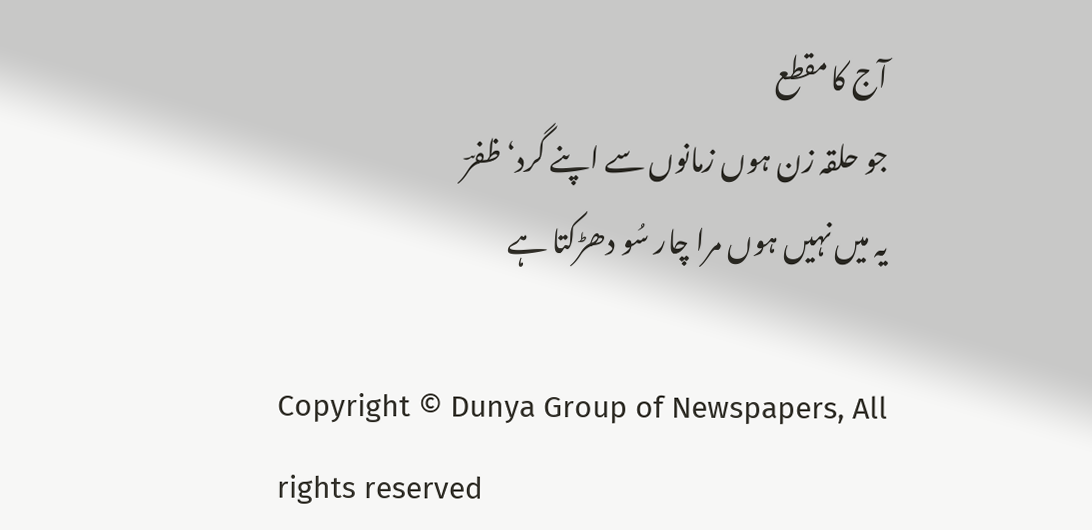آج کا مقطع
جو حلقہ زن ہوں زمانوں سے اپنے گرد‘ ظفرؔ
یہ میں نہیں ہوں مرا چار سُو دھڑکتا ہے

Copyright © Dunya Group of Newspapers, All rights reserved